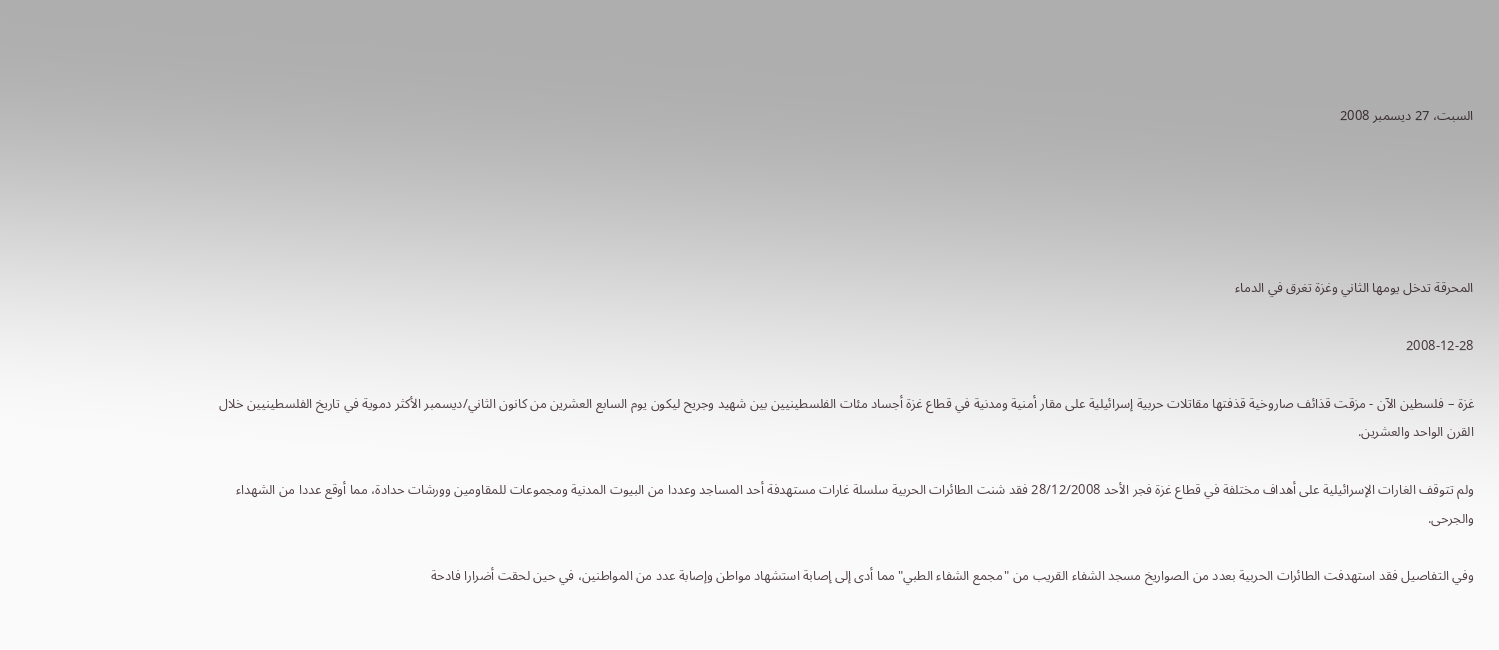السبت، 27 ديسمبر 2008





المحرقة تدخل يومها الثاني وغزة تغرق في الدماء

2008-12-28

غزة – فلسطين الآن - مزقت قذائف صاروخية قذفتها مقاتلات حربية إسرائيلية على مقار أمنية ومدنية في قطاع غزة أجساد مئات الفلسطينيين بين شهيد وجريح ليكون يوم السابع العشرين من كانون الثاني/ديسمبر الأكثر دموية في تاريخ الفلسطينيين خلال القرن الواحد والعشرين.

ولم تتوقف الغارات الإسرائيلية على أهداف مختلفة في قطاع غزة فجر الأحد 28/12/2008 فقد شنت الطائرات الحربية سلسلة غارات مستهدفة أحد المساجد وعددا من البيوت المدنية ومجموعات للمقاومين وورشات حدادة، مما أوقع عددا من الشهداء والجرحى.

وفي التفاصيل فقد استهدفت الطائرات الحربية بعدد من الصواريخ مسجد الشفاء القريب من "مجمع الشفاء الطبي" مما أدى إلى إصابة استشهاد مواطن وإصابة عدد من المواطنين، في حين لحقت أضرارا فادحة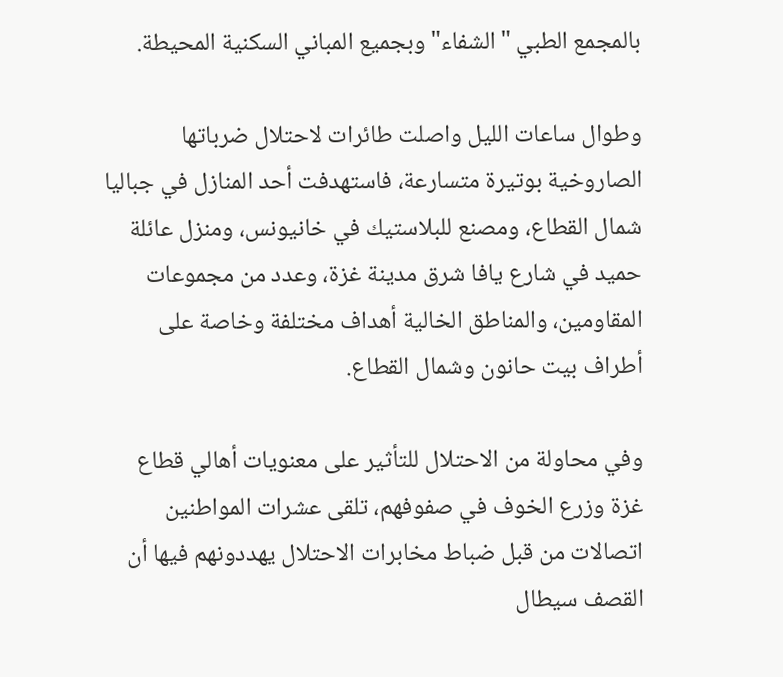بالمجمع الطبي "الشفاء" وبجميع المباني السكنية المحيطة.

وطوال ساعات الليل واصلت طائرات لاحتلال ضرباتها الصاروخية بوتيرة متسارعة، فاستهدفت أحد المنازل في جباليا شمال القطاع، ومصنع للبلاستيك في خانيونس، ومنزل عائلة حميد في شارع يافا شرق مدينة غزة، وعدد من مجموعات المقاومين، والمناطق الخالية أهداف مختلفة وخاصة على أطراف بيت حانون وشمال القطاع.

وفي محاولة من الاحتلال للتأثير على معنويات أهالي قطاع غزة وزرع الخوف في صفوفهم، تلقى عشرات المواطنين اتصالات من قبل ضباط مخابرات الاحتلال يهددونهم فيها أن القصف سيطال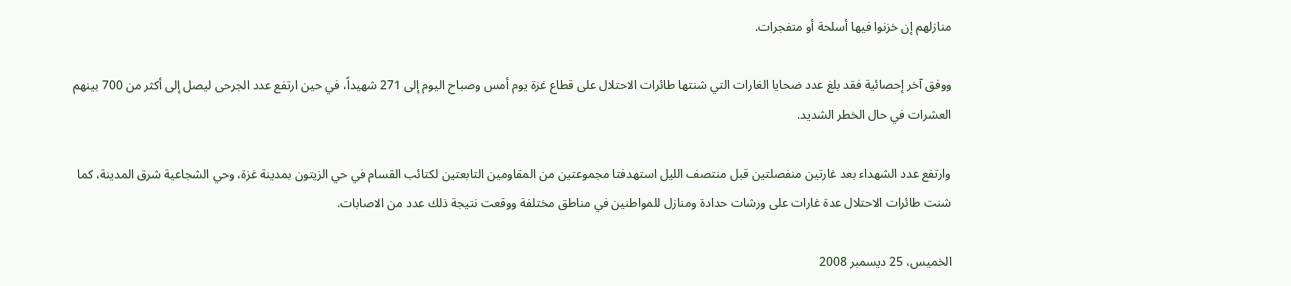منازلهم إن خزنوا فيها أسلحة أو متفجرات.

ووفق آخر إحصائية فقد بلغ عدد ضحايا الغارات التي شنتها طائرات الاحتلال على قطاع غزة يوم أمس وصباح اليوم إلى 271 شهيداً، في حين ارتفع عدد الجرحى ليصل إلى أكثر من 700 بينهم العشرات في حال الخطر الشديد.

وارتفع عدد الشهداء بعد غارتين منفصلتين قبل منتصف الليل استهدفتا مجموعتين من المقاومين التابعتين لكتائب القسام في حي الزيتون بمدينة غزة، وحي الشجاعية شرق المدينة، كما شنت طائرات الاحتلال عدة غارات على ورشات حدادة ومنازل للمواطنين في مناطق مختلفة ووقعت نتيجة ذلك عدد من الاصابات.

الخميس، 25 ديسمبر 2008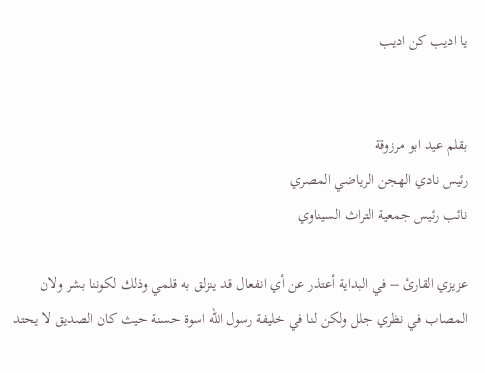يا اديب كن اديب


بقلم عيد ابو مرزوقة
رئيس نادي الهجن الرياضي المصري
نائب رئيس جمعية التراث السيناوي

عزيزي القارئ – في البداية أعتذر عن أي انفعال قد ينزلق به قلمي وذلك لكوننا بشر ولان المصاب في نظري جلل ولكن لنا في خليفة رسول الله اسوة حسنة حيث كان الصديق لا يحتد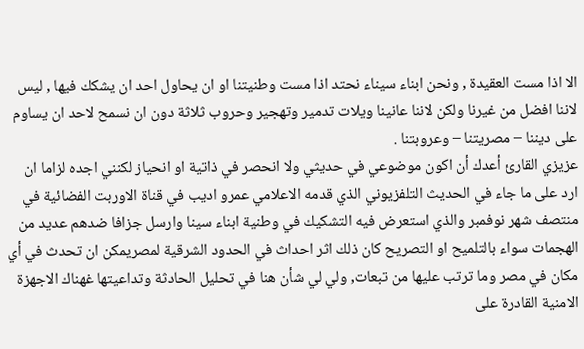الا اذا مست العقيدة , ونحن ابناء سيناء نحتد اذا مست وطنيتنا او ان يحاول احد ان يشكك فيها , ليس لاننا افضل من غيرنا ولكن لاننا عانينا ويلات تدمير وتهجير وحروب ثلاثة دون ان نسمح لاحد ان يساوم على ديننا – مصريتنا – وعروبتنا .
عزيزي القارئ أعدك أن اكون موضوعي في حديثي ولا انحصر في ذاتية او انحياز لكنني اجده لزاما ان ارد على ما جاء في الحديث التلفزيوني الذي قدمه الاعلامي عمرو اديب في قناة الاوربت الفضائية في منتصف شهر نوفمبر والذي استعرض فيه التشكيك في وطنية ابناء سينا وارسل جزافا ضدهم عديد من الهجمات سواء بالتلميح او التصريح كان ذلك اثر احداث في الحدود الشرقية لمصريمكن ان تحدث في أي مكان في مصر وما ترتب عليها من تبعات, ولي لي شأن هنا في تحليل الحادثة وتداعيتها غهناك الاجهزة الامنية القادرة على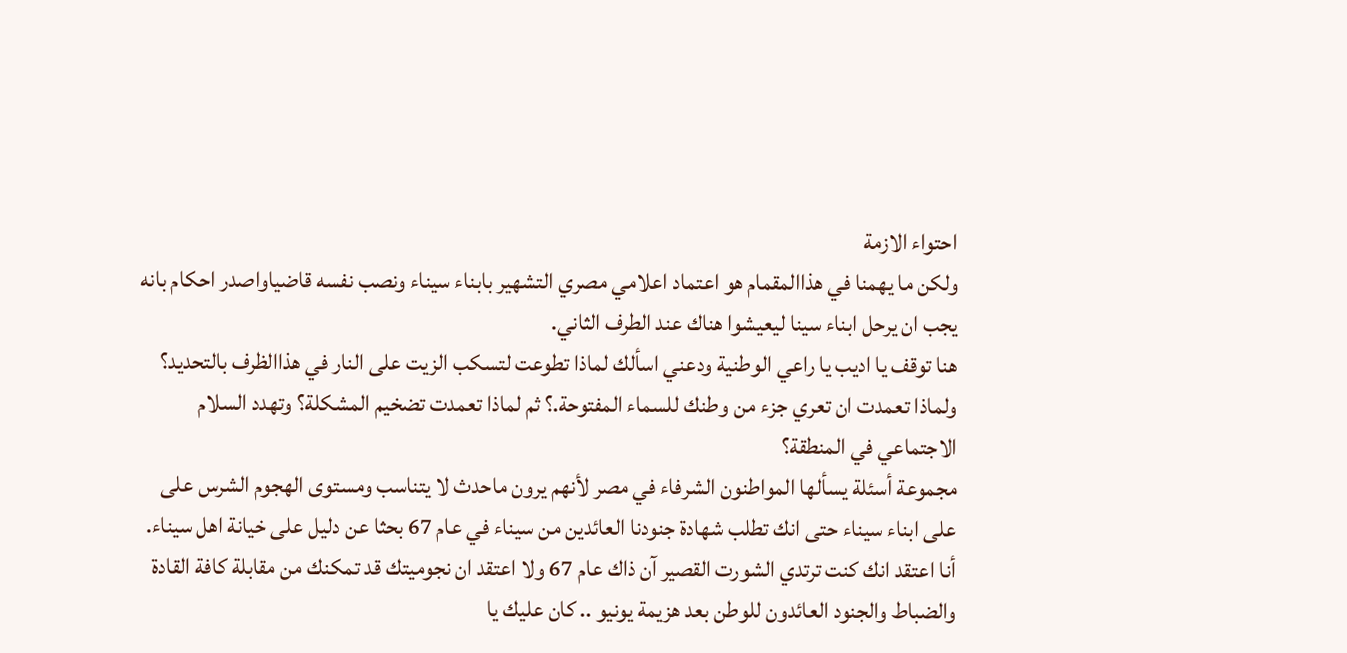احتواء الازمة
ولكن ما يهمنا في هذاالمقمام هو اعتماد اعلامي مصري التشهير بابناء سيناء ونصب نفسه قاضياواصدر احكام بانه يجب ان يرحل ابناء سينا ليعيشوا هناك عند الطرف الثاني.
هنا توقف يا اديب يا راعي الوطنية ودعني اسألك لماذا تطوعت لتسكب الزيت على النار في هذاالظرف بالتحديد؟ ولماذا تعمدت ان تعري جزء من وطنك للسماء المفتوحة.؟ ثم لماذا تعمدت تضخيم المشكلة؟ وتهدد السلام الاجتماعي في المنطقة؟
مجموعة أسئلة يسألها المواطنون الشرفاء في مصر لأنهم يرون ماحدث لا يتناسب ومستوى الهجوم الشرس على على ابناء سيناء حتى انك تطلب شهادة جنودنا العائدين من سيناء في عام 67 بحثا عن دليل على خيانة اهل سيناء.
أنا اعتقد انك كنت ترتدي الشورت القصير آن ذاك عام 67 ولا اعتقد ان نجوميتك قد تمكنك من مقابلة كافة القادة والضباط والجنود العائدون للوطن بعد هزيمة يونيو .. كان عليك يا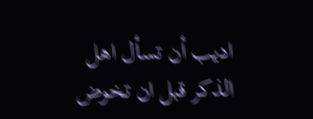اديب أن تسأل اهل الذكر قبل ان تخوض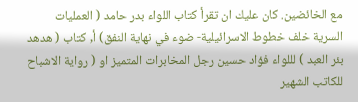مع الخائضين. كان عليك ان تقرأ كتاب اللواء بدر حامد ( العمليات السرية خلف خطوط الاسرائيلية- ضوء في نهاية النفق) أ, كتاب ( هدهد بئر العبد ) لللواء فؤاد حسين رجل المخابرات المتميز او ( رواية الاشباح للكاتب الشهير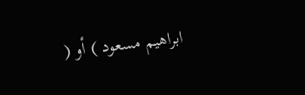ابراهيم مسعود ) أو (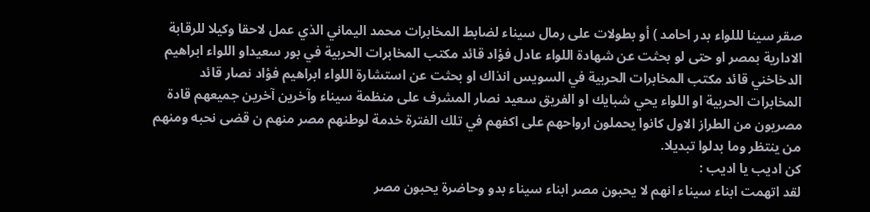صقر سينا لللواء بدر احامد ) أو بطولات على رمال سيناء لضابط المخابرات محمد اليماني الذي عمل لاحقا وكيلا للرقابة الادارية بمصر او حتى لو بحثت عن شهادة اللواء عادل فؤاد قائد مكتب المخابرات الحربية في بور سعيداو اللواء ابراهيم الدخاخني قائد مكتب المخابرات الحربية في السويس انذاك او بحثت عن استشارة اللواء ابراهيم فؤاد نصار قائد المخابرات الحربية او اللواء يحي شبايك او الفريق سعيد نصار المشرف على منظمة سيناء وآخرين آخرين جميعهم قادة مصريون من الطراز الاول كانوا يحملون ارواحهم على اكفهم في تلك الفترة خدمة لوطنهم مصر منهم ن قضى نحبه ومنهم من ينتظر وما بدلوا تبديلا.
كن اديب يا اديب :
لقد اتهمت ابناء سيناء انهم لا يحبون مصر ابناء سيناء بدو وحاضرة يحبون مصر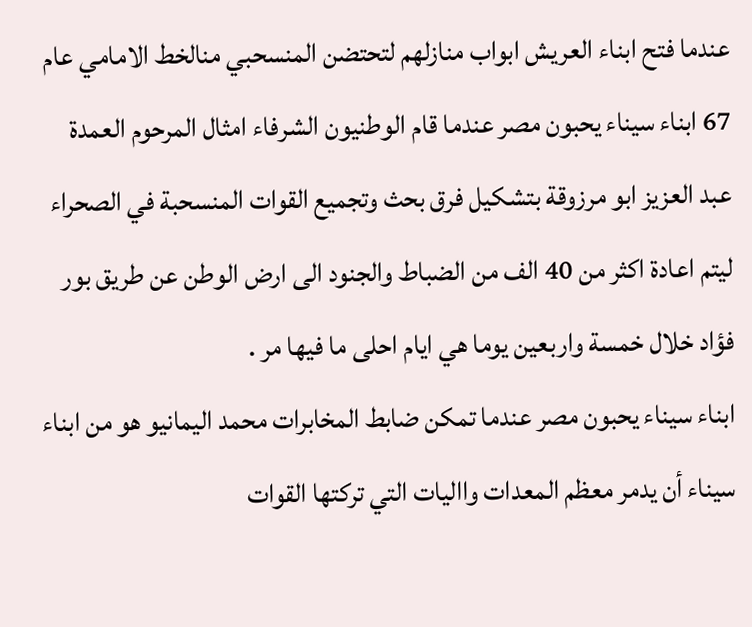عندما فتح ابناء العريش ابواب منازلهم لتحتضن المنسحبي منالخط الامامي عام 67 ابناء سيناء يحبون مصر عندما قام الوطنيون الشرفاء امثال المرحوم العمدة عبد العزيز ابو مرزوقة بتشكيل فرق بحث وتجميع القوات المنسحبة في الصحراء ليتم اعادة اكثر من 40 الف من الضباط والجنود الى ارض الوطن عن طريق بور فؤاد خلال خمسة واربعين يوما هي ايام احلى ما فيها مر .
ابناء سيناء يحبون مصر عندما تمكن ضابط المخابرات محمد اليمانيو هو من ابناء سيناء أن يدمر معظم المعدات وااليات التي تركتها القوات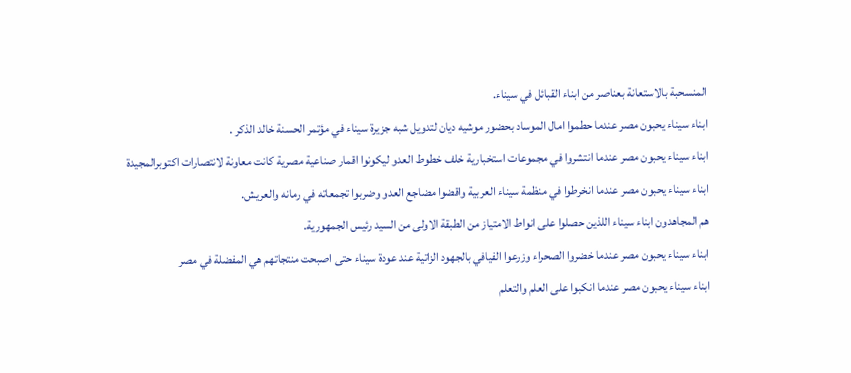المنسحبة بالاستعانة بعناصر من ابناء القبائل في سيناء.
ابناء سيناء يحبون مصر عندما حطموا امال الموساد بحضور موشيه ديان لتدويل شبه جزيرة سيناء في مؤتمر الحسنة خالد الذكر .
ابناء سيناء يحبون مصر عندما انتشروا في مجموعات استخبارية خلف خطوط العدو ليكونوا اقمار صناعية مصرية كانت معاونة لانتصارات اكتوبرالمجيدة
ابناء سيناء يحبون مصر عندما انخرطوا في منظمة سيناء العربية واقضوا مضاجع العدو وضربوا تجمعاته في رمانه والعريش.
هم المجاهدون ابناء سيناء اللذين حصلوا على انواط الامتياز من الطبقة الاولى من السيد رئيس الجمهورية.
ابناء سيناء يحبون مصر عندما خضروا الصحراء وزرعوا الفيافي بالجهود الزاتية عند عودة سيناء حتى اصبحت منتجاتهم هي المفضلة في مصر
ابناء سيناء يحبون مصر عندما انكبوا على العلم والتعلم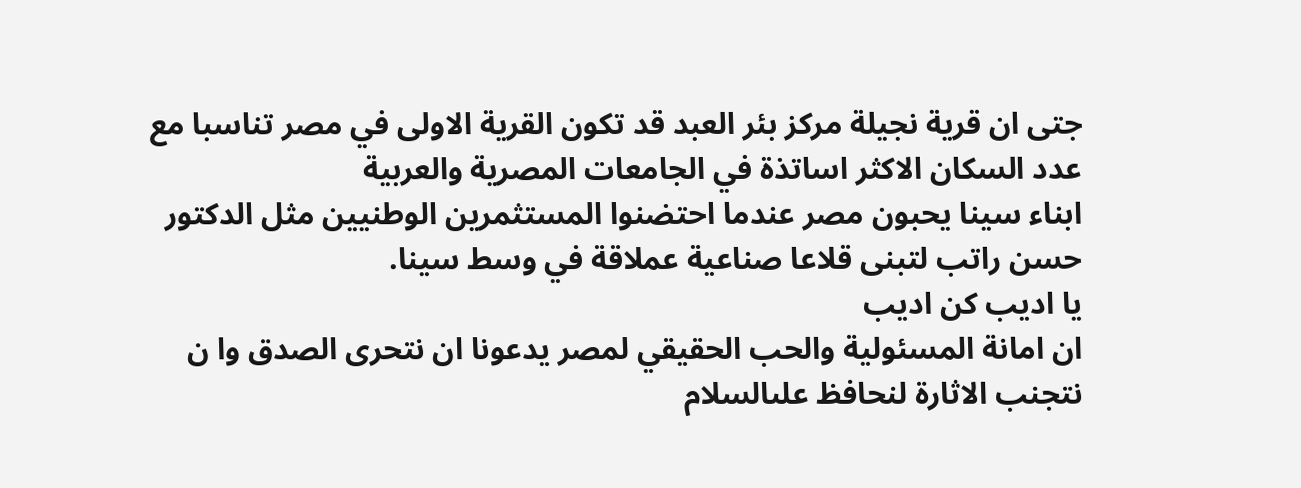جتى ان قرية نجيلة مركز بئر العبد قد تكون القرية الاولى في مصر تناسبا مع عدد السكان الاكثر اساتذة في الجامعات المصرية والعربية
ابناء سينا يحبون مصر عندما احتضنوا المستثمرين الوطنيين مثل الدكتور حسن راتب لتبنى قلاعا صناعية عملاقة في وسط سينا.
يا اديب كن اديب
ان امانة المسئولية والحب الحقيقي لمصر يدعونا ان نتحرى الصدق وا ن نتجنب الاثارة لنحافظ علىالسلام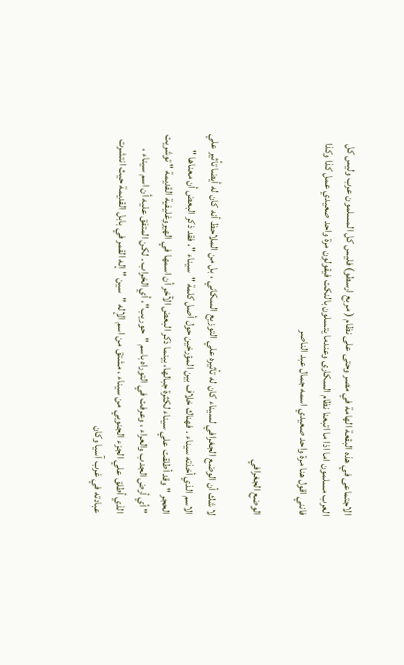الاجتماعى في هذه البقعة الهامة في مصر وحتى على نظام ( مربع ارسطو) فليس كل المسلمون عرب وليس كل العرب مسلمون اما اذا ما اتبعنا نظام السكارى وعندما يتسلون بالنكت فيقولون مرة واحد صعيدي عمل كذا وكذا فانني اقول هنا مرة واحد صعيدي اسمه جمال عبد الناصر

الوضع الجغرافي

لا شك أن الوضع الجغرافي لسيناء كان له تأثيره علي التوزيع السكاني ، بل من الملاحظ أنه كان له أيضا تأثير علي الاسم الذي أخذته سيناء . فهناك خلاف بين المؤرخين حول أصل كلمة "سيناء "، فقد ذكر البعض أن معناها " الحجر " وقد أطلقت علي سيناء لكثرة جبالها، بينما ذكر البعض الآخر أن اسمها في الهيروغليفية القديمة " توشريت " أي أرض الجدب والعراء ، وعرفت في التوراه باسم "حوريب"، أي الخراب . لكن المتفق عليه أن اسم سيناء ، الذي أطلق علي الجزء الجنوبي من سيناء ، مشتق من اسم الإله "سين " إله القمر في بابل القديمة حيث انتشرت عبادته في غرب آسيا وكان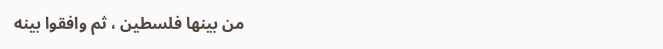من بينها فلسطين ، ثم وافقوا بينه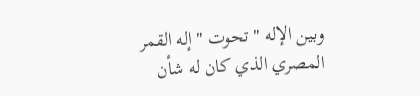وبين الإله " تحوت " إله القمر المصري الذي كان له شأن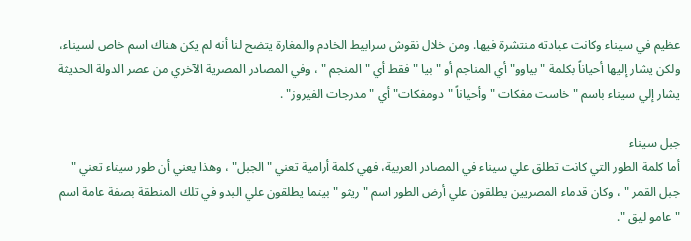عظيم في سيناء وكانت عبادته منتشرة فيها. ومن خلال نقوش سرابيط الخادم والمغارة يتضح لنا أنه لم يكن هناك اسم خاص لسيناء، ولكن يشار إليها أحياناً بكلمة " بياوو" أي المناجم أو " بيا " فقط أي " المنجم " ، وفي المصادر المصرية الآخري من عصر الدولة الحديثة يشار إلي سيناء باسم " خاست مفكات " وأحياناً "دومفكات" أي "مدرجات الفيروز" .

جبل سيناء
أما كلمة الطور التي كانت تطلق علي سيناء في المصادر العربية، فهي كلمة أرامية تعني "الجبل" ، وهذا يعني أن طور سيناء تعني " جبل القمر " ، وكان قدماء المصريين يطلقون علي أرض الطور اسم " ريثو " بينما يطلقون علي البدو في تلك المنطقة بصفة عامة اسم " عامو ليق ".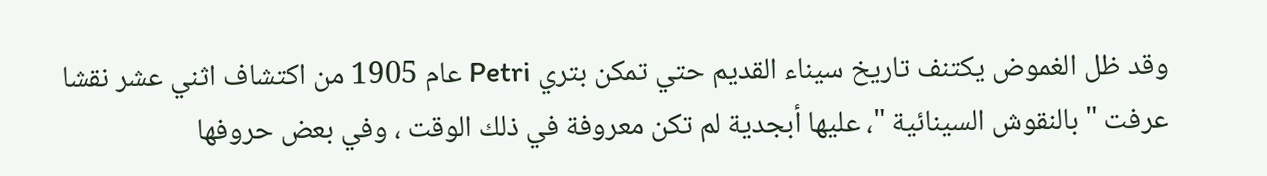وقد ظل الغموض يكتنف تاريخ سيناء القديم حتي تمكن بتري Petri عام 1905 من اكتشاف اثني عشر نقشا عرفت " بالنقوش السينائية "، عليها أبجدية لم تكن معروفة في ذلك الوقت ، وفي بعض حروفها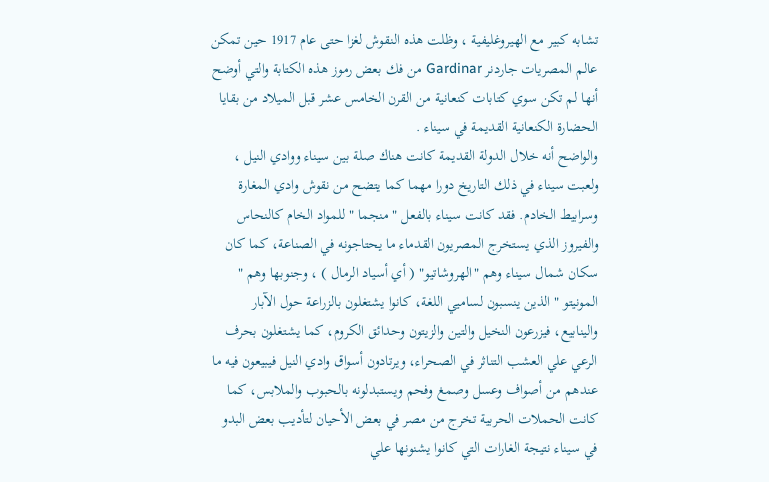تشابه كبير مع الهيروغليفية ، وظلت هذه النقوش لغزا حتى عام 1917 حين تمكن عالم المصريات جاردنر Gardinar من فك بعض رموز هذه الكتابة والتي أوضح أنها لم تكن سوي كتابات كنعانية من القرن الخامس عشر قبل الميلاد من بقايا الحضارة الكنعانية القديمة في سيناء .
والواضح أنه خلال الدولة القديمة كانت هناك صلة بين سيناء ووادي النيل ، ولعبت سيناء في ذلك التاريخ دورا مهما كما يتضح من نقوش وادي المغارة وسرابيط الخادم. فقد كانت سيناء بالفعل " منجما " للمواد الخام كالنحاس والفيروز الذي يستخرج المصريون القدماء ما يحتاجونه في الصناعة، كما كان سكان شمال سيناء وهم "الهروشاتيو" ( أي أسياد الرمال ) ، وجنوبها وهم " المونيتو " الذين ينسبون لساميي اللغة، كانوا يشتغلون بالزراعة حول الآبار والينابيع، فيزرعون النخيل والتين والزيتون وحدائق الكروم، كما يشتغلون بحرف الرعي علي العشب التناثر في الصحراء، ويرتادون أسواق وادي النيل فيبيعون فيه ما عندهم من أصواف وعسل وصمغ وفحم ويستبدلونه بالحبوب والملابس، كما كانت الحملات الحربية تخرج من مصر في بعض الأحيان لتأديب بعض البدو في سيناء نتيجة الغارات التي كانوا يشنونها علي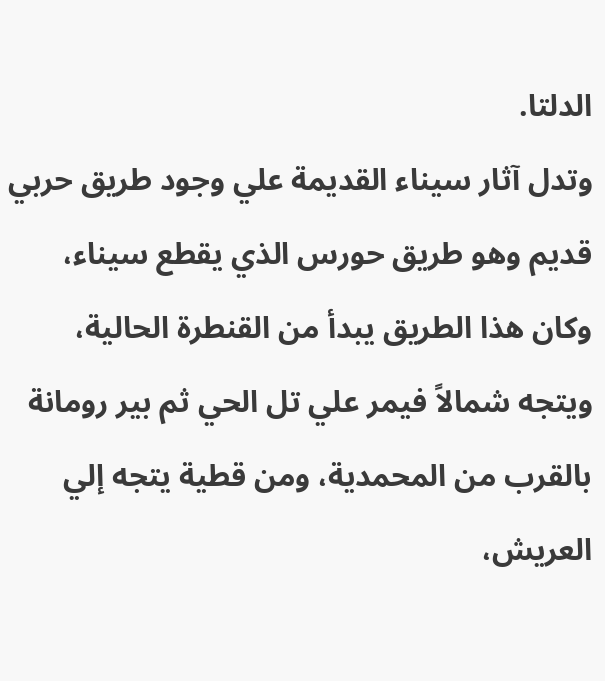الدلتا.
وتدل آثار سيناء القديمة علي وجود طريق حربي قديم وهو طريق حورس الذي يقطع سيناء، وكان هذا الطريق يبدأ من القنطرة الحالية، ويتجه شمالاً فيمر علي تل الحي ثم بير رومانة بالقرب من المحمدية، ومن قطية يتجه إلي العريش،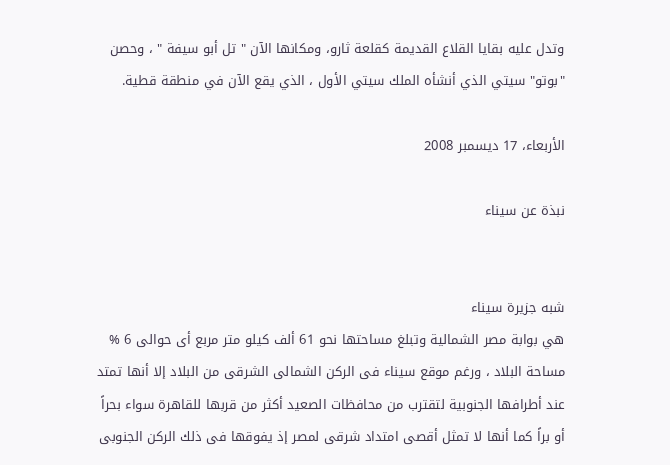وتدل عليه بقايا القلاع القديمة كقلعة ثارو، ومكانها الآن " تل أبو سيفة " ، وحصن "بوتو" سيتي الذي أنشأه الملك سيتي الأول ، الذي يقع الآن في منطقة قطية.

الأربعاء، 17 ديسمبر 2008

نبذة عن سيناء


شبه جزيرة سيناء
هي بوابة مصر الشمالية وتبلغ مساحتها نحو 61 ألف كيلو متر مربع أى حوالى 6 % مساحة البلاد ، ورغم موقع سيناء فى الركن الشمالى الشرقى من البلاد إلا أنها تمتد عند أطرافها الجنوبية لتقترب من محافظات الصعيد أكثر من قربها للقاهرة سواء بحراً أو براً كما أنها لا تمثل أقصى امتداد شرقى لمصر إذ يفوقها فى ذلك الركن الجنوبى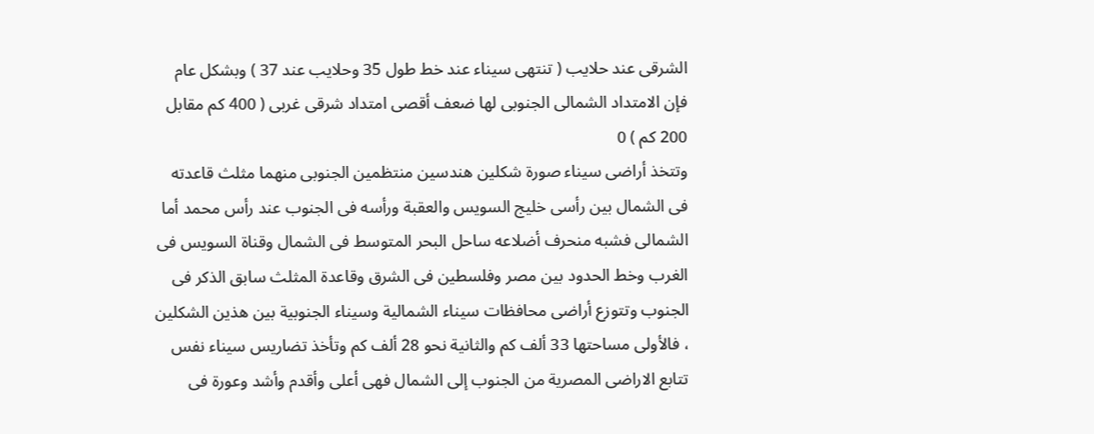الشرقى عند حلايب ( تنتهى سيناء عند خط طول 35 وحلايب عند 37 ) وبشكل عام فإن الامتداد الشمالى الجنوبى لها ضعف أقصى امتداد شرقى غربى ( 400 كم مقابل 200 كم ) 0
وتتخذ أراضى سيناء صورة شكلين هندسين منتظمين الجنوبى منهما مثلث قاعدته فى الشمال بين رأسى خليج السويس والعقبة ورأسه فى الجنوب عند رأس محمد أما الشمالى فشبه منحرف أضلاعه ساحل البحر المتوسط فى الشمال وقناة السويس فى الغرب وخط الحدود بين مصر وفلسطين فى الشرق وقاعدة المثلث سابق الذكر فى الجنوب وتتوزع أراضى محافظات سيناء الشمالية وسيناء الجنوبية بين هذين الشكلين ، فالأولى مساحتها 33 ألف كم والثانية نحو 28 ألف كم وتأخذ تضاريس سيناء نفس تتابع الاراضى المصرية من الجنوب إلى الشمال فهى أعلى وأقدم وأشد وعورة فى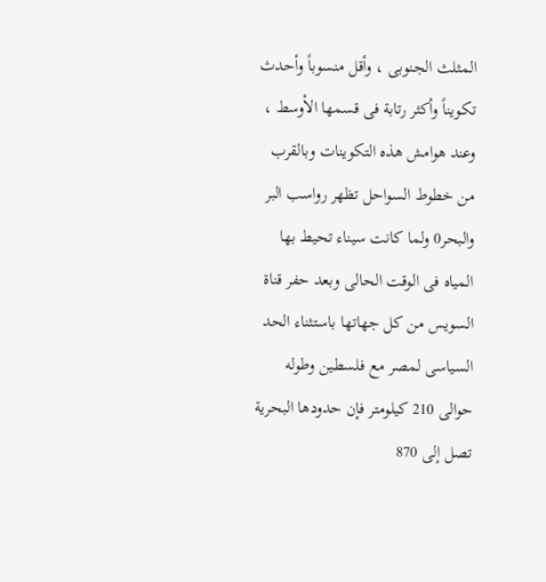المثلث الجنوبى ، وأقل منسوباً وأحدث تكويناً وأكثر رتابة فى قسمها الأوسط ، وعند هوامش هذه التكوينات وبالقرب من خطوط السواحل تظهر رواسب البر والبحر0 ولما كانت سيناء تحيط بها المياه فى الوقت الحالى وبعد حفر قناة السويس من كل جهاتها باستثناء الحد السياسى لمصر مع فلسطين وطوله حوالى 210 كيلومتر فإن حدودها البحرية تصل إلى 870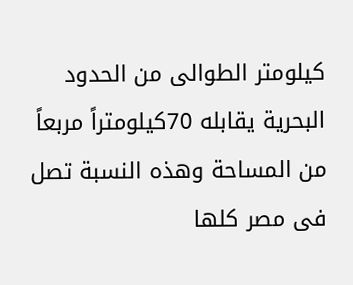كيلومتر الطوالى من الحدود البحرية يقابله 70كيلومتراً مربعاً من المساحة وهذه النسبة تصل فى مصر كلها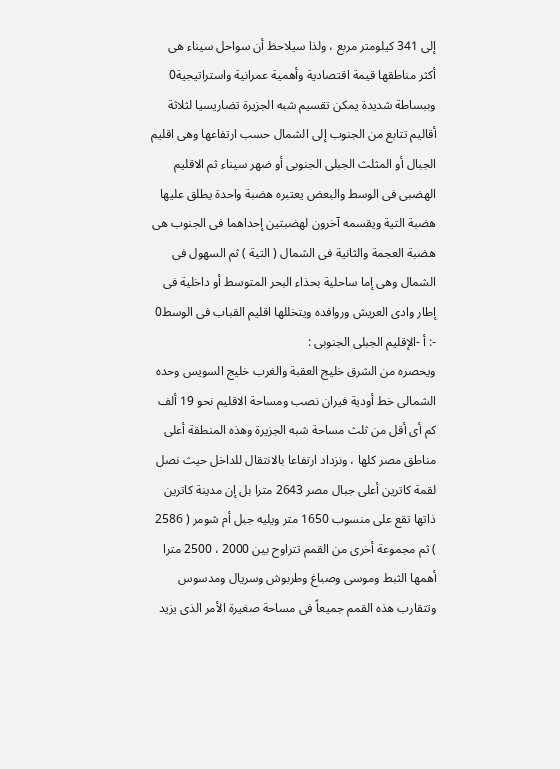إلى 341 كيلومتر مربع ، ولذا سيلاحظ أن سواحل سيناء هى أكثر مناطقها قيمة اقتصادية وأهمية عمرانية واستراتيجية0
وببساطة شديدة يمكن تقسيم شبه الجزيرة تضاريسيا لثلاثة أقاليم تتابع من الجنوب إلى الشمال حسب ارتفاعها وهى اقليم الجبال أو المثلث الجبلى الجنوبى أو ضهر سيناء ثم الاقليم الهضبى فى الوسط والبعض يعتبره هضبة واحدة يطلق عليها هضبة التية ويقسمه آخرون لهضبتين إحداهما فى الجنوب هى هضبة العجمة والثانية فى الشمال ( التية ) ثم السهول فى الشمال وهى إما ساحلية بحذاء البحر المتوسط أو داخلية فى إطار وادى العريش وروافده ويتخللها اقليم القباب فى الوسط0
-: أ -الإقليم الجبلى الجنوبى :
ويحصره من الشرق خليج العقبة والغرب خليج السويس وحده الشمالى خط أودية فيران نصب ومساحة الاقليم نحو 19 ألف كم أى أقل من ثلث مساحة شبه الجزيرة وهذه المنطقة أعلى مناطق مصر كلها ، ونزداد ارتفاعا بالانتقال للداخل حيث نصل لقمة كاترين أعلى جبال مصر 2643 مترا بل إن مدينة كاترين ذاتها تقع على منسوب 1650 متر ويليه جبل أم شومر ( 2586 ) ثم مجموعة أخرى من القمم تتراوح بين 2000 ، 2500 مترا أهمها الثبط وموسى وصباغ وطربوش وسريال ومدسوس وتتقارب هذه القمم جميعاً فى مساحة صغيرة الأمر الذى يزيد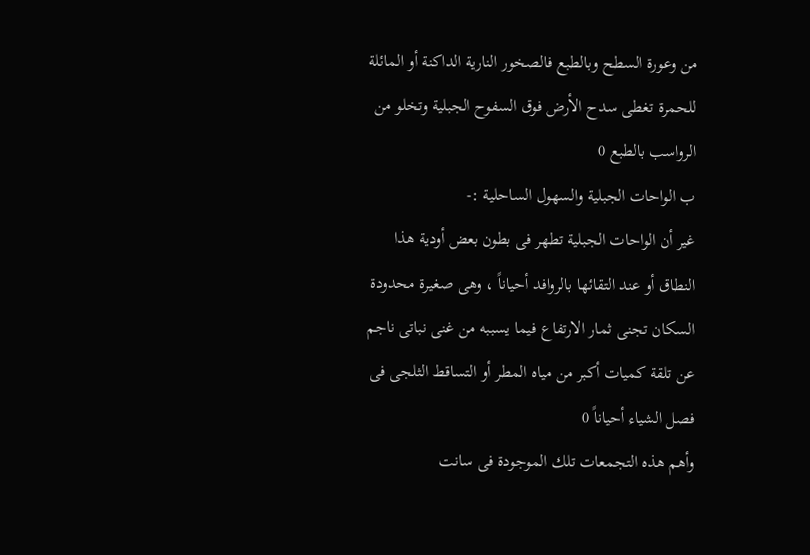من وعورة السطح وبالطبع فالصخور النارية الداكنة أو المائلة للحمرة تغطى سدح الأرض فوق السفوح الجبلية وتخلو من الرواسب بالطبع 0
ب الواحات الجبلية والسهول الساحلية :-
غير أن الواحات الجبلية تطهر فى بطون بعض أودية هذا النطاق أو عند التقائها بالروافد أحياناً ، وهى صغيرة محدودة السكان تجنى ثمار الارتفاع فيما يسببه من غنى نباتى ناجم عن تلقة كميات أكبر من مياه المطر أو التساقط الثلجى فى فصل الشياء أحياناً 0
وأهم هذه التجمعات تلك الموجودة فى سانت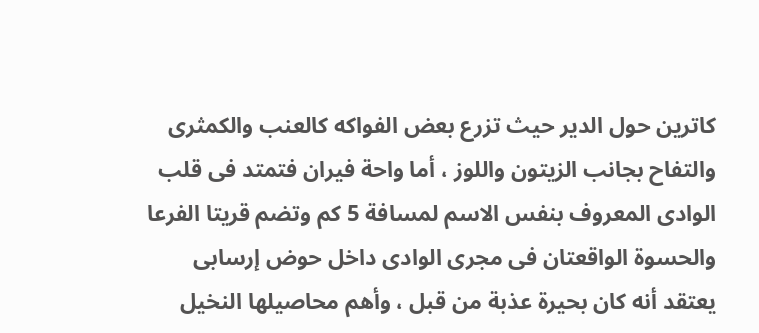كاترين حول الدير حيث تزرع بعض الفواكه كالعنب والكمثرى والتفاح بجانب الزيتون واللوز ، أما واحة فيران فتمتد فى قلب الوادى المعروف بنفس الاسم لمسافة 5 كم وتضم قريتا الفرعا والحسوة الواقعتان فى مجرى الوادى داخل حوض إرسابى يعتقد أنه كان بحيرة عذبة من قبل ، وأهم محاصيلها النخيل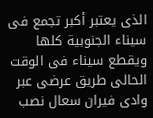الذى يعتبر أكبر تجمع فى سيناء الجنوبية كلها ويقطع سيناء فى الوقت الحالى طريق عرضى عبر وادى فيران سعال نصب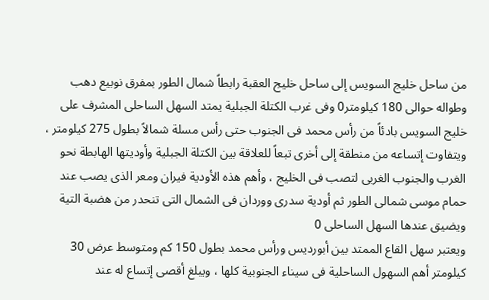من ساحل خليج السويس إلى ساحل خليج العقبة رابطاً شمال الطور بمفرق نوبيع دهب وطواله حوالى 180 كيلومتر0 وفى غرب الكتلة الجبلية يمتد السهل الساحلى المشرف على خليج السويس بادئاً من رأس محمد فى الجنوب حتى رأس مسلة شمالاً بطول 275 كيلومتر ، ويتفاوت إتساعه من منطقة إلى أخرى تبعاً للعلاقة بين الكتلة الجبلية وأوديتها الهابطة نحو الغرب والجنوب الغربى لتصب فى الخليج ، وأهم هذه الأودية فيران ومعر الذى يصب عند حمام موسى شمالى الطور ثم أودية سدرى ووردان فى الشمال التى تنحدر من هضبة التية ويضيق عندها السهل الساحلى 0
ويعتبر سهل القاع الممتد بين أبورديس ورأس محمد بطول 150 كم ومتوسط عرض 30 كيلومتر أهم السهول الساحلية فى سيناء الجنوبية كلها ، ويبلغ أقصى إتساع له عند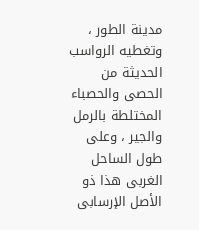مدينة الطور ، وتغطيه الرواسب الحديثة من الحصى والحصباء المختلطة بالرمل والجير ، وعلى طول الساحل الغربى هذا ذو الأصل الإرسابى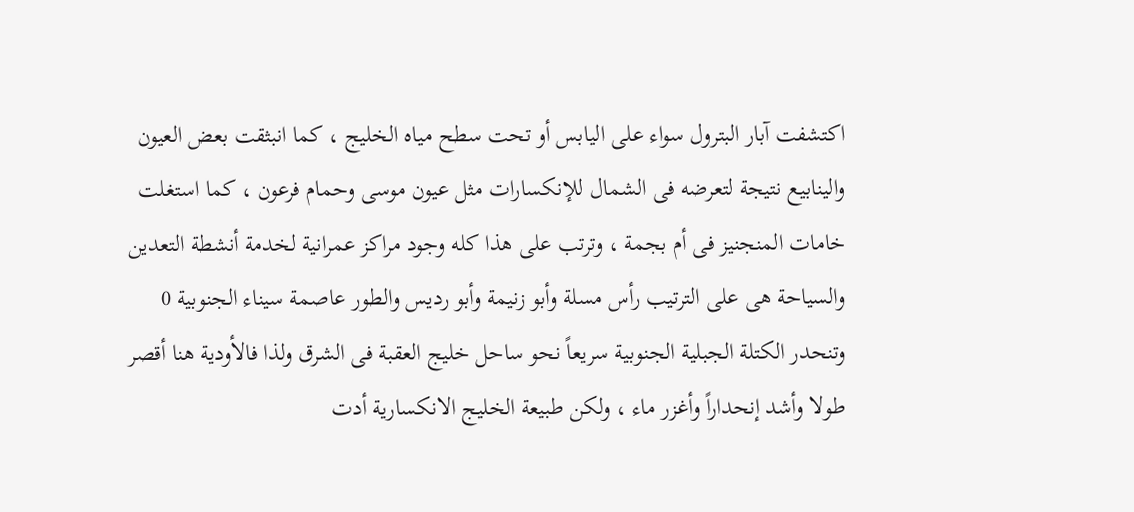اكتشفت آبار البترول سواء على اليابس أو تحت سطح مياه الخليج ، كما انبثقت بعض العيون والينابيع نتيجة لتعرضه فى الشمال للإنكسارات مثل عيون موسى وحمام فرعون ، كما استغلت خامات المنجنيز فى أم بجمة ، وترتب على هذا كله وجود مراكز عمرانية لخدمة أنشطة التعدين والسياحة هى على الترتيب رأس مسلة وأبو زنيمة وأبو رديس والطور عاصمة سيناء الجنوبية 0
وتنحدر الكتلة الجبلية الجنوبية سريعاً نحو ساحل خليج العقبة فى الشرق ولذا فالأودية هنا أقصر طولا وأشد إنحداراً وأغزر ماء ، ولكن طبيعة الخليج الانكسارية أدت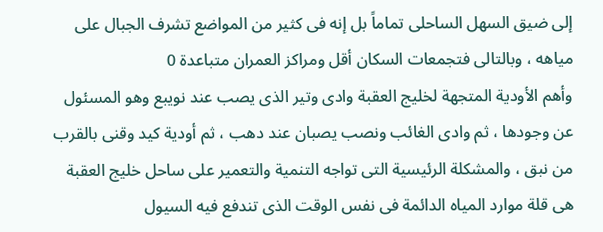إلى ضيق السهل الساحلى تماماً بل إنه فى كثير من المواضع تشرف الجبال على مياهه ، وبالتالى فتجمعات السكان أقل ومراكز العمران متباعدة 0
وأهم الأودية المتجهة لخليج العقبة وادى وتير الذى يصب عند نويبع وهو المسئول عن وجودها ، ثم وادى الغائب ونصب يصبان عند دهب ، ثم أودية كيد وقنى بالقرب من نبق ، والمشكلة الرئيسية التى تواجه التنمية والتعمير على ساحل خليج العقبة هى قلة موارد المياه الدائمة فى نفس الوقت الذى تندفع فيه السيول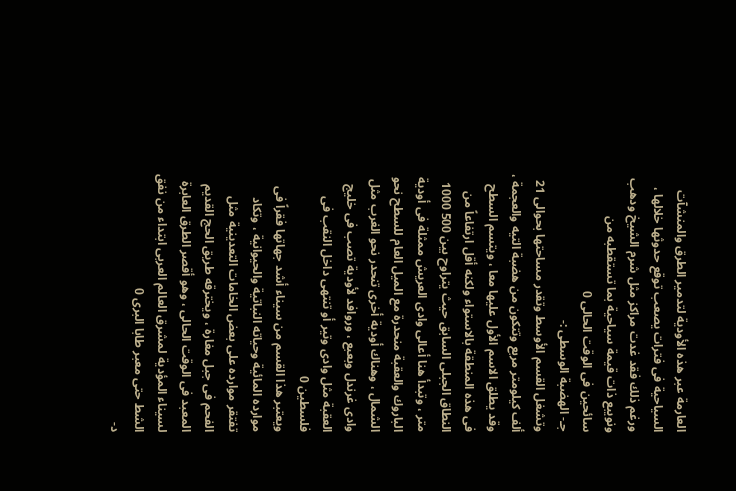العارمة عبر هذه الأودية لتدمير الطرق والمنشآت السياحية فى فترات يصعب توقع حدوثها خلالها ، ورغم ذلك فقد غدت مراكز مثل شرم الشيخ ودهب ونويبع ذات قيمة سياحية بما تستقطبه من سائحين فى الوقت الحالى 0
جـ- الهضبة الوسطى :-
وتشغل القسم الأوسط وتقدر مساحتها بحوالى 21 ألف كيلومتر مربع وتتكون من هضبة التيه والعجمة ، وقد يطلق الاسم الأول عليها معا ، ويتسم السطح فى هذه المنطقة بالاستواء ولكنه أقل ارتفاعاً من النطاق الجبلى السابق حيث يتراوح بين 500 1000 متر ، وتبدأ هنا أعالى وادى العريش ممثلة فى أودية الباروك والعقبة منحدرة مع الميل العام للسطح نحو الشمال ، وهناك أودية أخرى تنحدر نحو الغرب مثل وادى غرندل وبعبع ، وروافد لأودية تصب فى خليج العقبة مثل وادى وتير أو تنتهى داخل النقب فى فلسطين 0
ويعتبر هذا القسم من سيناء أشد جهاتها فقراً فى موارده المائية وحياته النباتية والحيوانية ، وتكاد تفتقر موارده على بعض الخامات التعدينية مثل الفحم فى جبل مغارة ، ويخترقه طريق الحج القديم المعبد فى الوقت الحالى ، وهو أقصر الطرق العابرة لسيناء المؤدية لمشرق العالم العربى ابتداء من نفق الشط حتى معبر طابا البرى 0
د-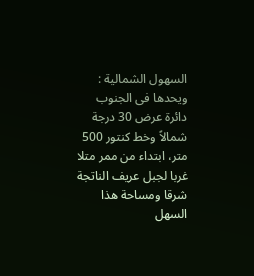السهول الشمالية :
ويحدها فى الجنوب دائرة عرض 30 درجة شمالاً وخط كنتور 500 متر، ابتداء من ممر متلا غربا لجبل عريف الناتجة شرقا ومساحة هذا السهل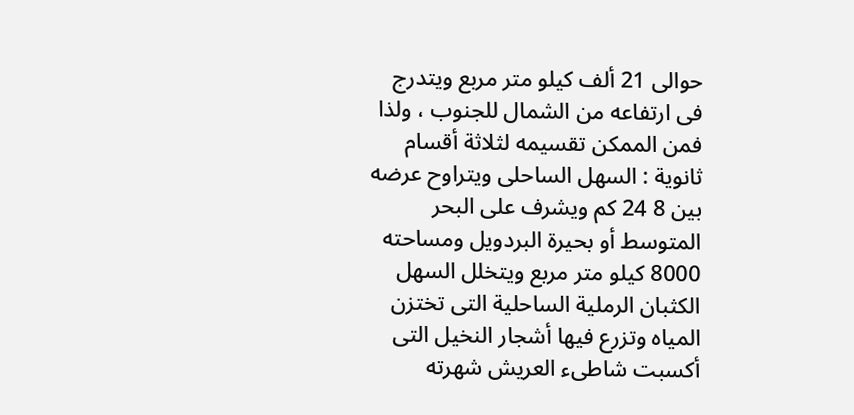حوالى 21 ألف كيلو متر مربع ويتدرج فى ارتفاعه من الشمال للجنوب ، ولذا فمن الممكن تقسيمه لثلاثة أقسام ثانوية : السهل الساحلى ويتراوح عرضه بين 8 24 كم ويشرف على البحر المتوسط أو بحيرة البردويل ومساحته 8000 كيلو متر مربع ويتخلل السهل الكثبان الرملية الساحلية التى تختزن المياه وتزرع فيها أشجار النخيل التى أكسبت شاطىء العريش شهرته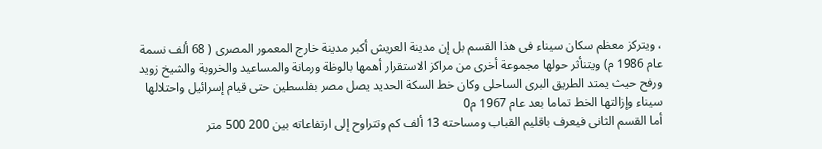، ويتركز معظم سكان سيناء فى هذا القسم بل إن مدينة العريش أكبر مدينة خارج المعمور المصرى ( 68 ألف نسمة عام 1986 م) ويتنأثر حولها مجموعة أخرى من مراكز الاستقرار أهمها بالوظة ورمانة والمساعيد والخروبة والشيخ زويد ورفح حيث يمتد الطريق البرى الساحلى وكان خط السكة الحديد يصل مصر بفلسطين حتى قيام إسرائيل واحتلالها سيناء وإزالتها الخط تماما بعد عام 1967 م0
أما القسم الثانى فيعرف باقليم القباب ومساحته 13 ألف كم وتتراوح إلى ارتفاعاته بين 200 500 متر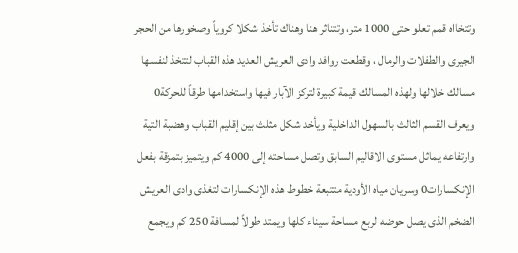وتتخااه قمم تعلو حتى 1000 متر، وتتناثر هنا وهناك تأخذ شكلا كروياً وصخورها من الحجر الجيرى والطفلات والرمال ، وقطعت روافد وادى العريش العديد هذه القباب لتتخذ لنفسها مسالك خلالها ولهذه المسالك قيمة كبيرة لتركز الآبار فيها واستخدامها طرقاً للحركة0
ويعرف القسم الثالث بالسهول الداخلية ويأخد شكل مثلث بين إقليم القباب وهضبة التية وارتفاعه يماثل مستوى الاقاليم السابق وتصل مساحته إلى 4000 كم ويتميز بتمزقة بفعل الإنكسارات0 وسريان مياه الأودية متتبعة خطوط هذه الإنكسارات لتغذى وادى العريش الضخم الذى يصل حوضه لربع مساحة سيناء كلها ويمتد طولاً لمسافة 250 كم ويجمع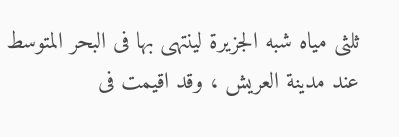ثلثى مياه شبه الجزيرة لينتهى بها فى البحر المتوسط عند مدينة العريش ، وقد اقيمت فى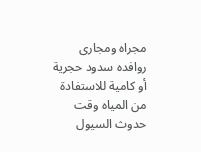مجراه ومجارى روافده سدود حجرية أو كامية للاستفادة من المياه وقت حدوث السيول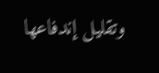وتقليل إندفاعها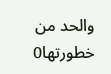والحد من خطورتها0